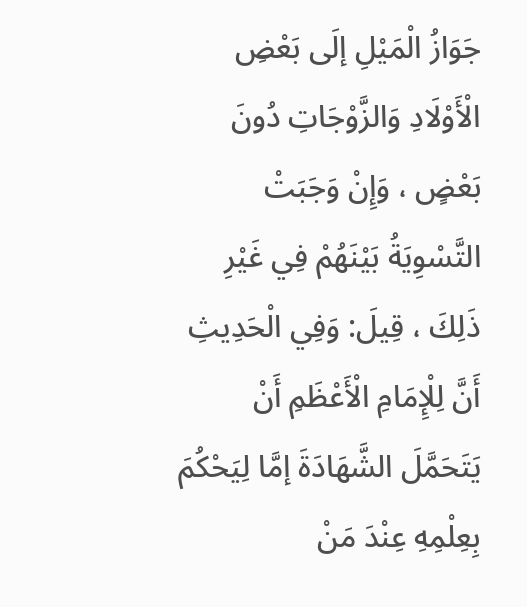جَوَازُ الْمَيْلِ إلَى بَعْضِ الْأَوْلَادِ وَالزَّوْجَاتِ دُونَ بَعْضٍ ، وَإِنْ وَجَبَتْ التَّسْوِيَةُ بَيْنَهُمْ فِي غَيْرِ ذَلِكَ ، قِيلَ: وَفِي الْحَدِيثِ أَنَّ لِلْإِمَامِ الْأَعْظَمِ أَنْ يَتَحَمَّلَ الشَّهَادَةَ إمَّا لِيَحْكُمَ بِعِلْمِهِ عِنْدَ مَنْ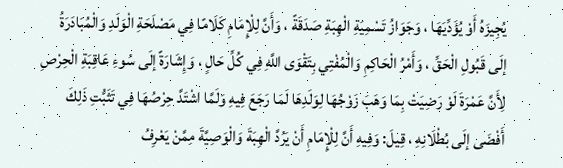يُجِيزَهُ أَوْ يُؤَدِّيَهَا ، وَجَوَازُ تَسْمِيَةِ الْهِبَةِ صَدَقَةً ، وَأَنَّ لِلْإِمَامِ كَلَامًا فِي مَصْلَحَةِ الْوَلَدِ وَالْمُبَادَرَةُ إلَى قَبُولِ الْحَقِّ ، وَأَمْرُ الْحَاكِمِ وَالْمُفْتِي بِتَقْوَى اللَّهِ فِي كُلِّ حَالٍ ، وَإِشَارَةً إلَى سُوءِ عَاقِبَةِ الْحِرْصِ لِأَنَّ عَمْرَةَ لَوْ رَضِيَتْ بِمَا وَهَبَ زَوْجُهَا لِوَلَدِهَا لَمَا رَجَعَ فِيهِ وَلَمَّا اشْتَدَّ حِرْصُهَا فِي تَثَبُّتِ ذَلِكَ أَفْضَى إلَى بُطْلَانِهِ ، قِيلَ: وَفِيهِ أَنَّ لِلْإِمَامِ أَنْ يَرُدَّ الْهِبَةَ وَالْوَصِيَّةَ مِمَّنْ يَعْرِفُ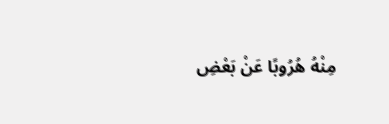مِنْهُ هُرُوبًا عَنْ بَعْضِ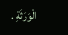الْوَرَثَةِ .